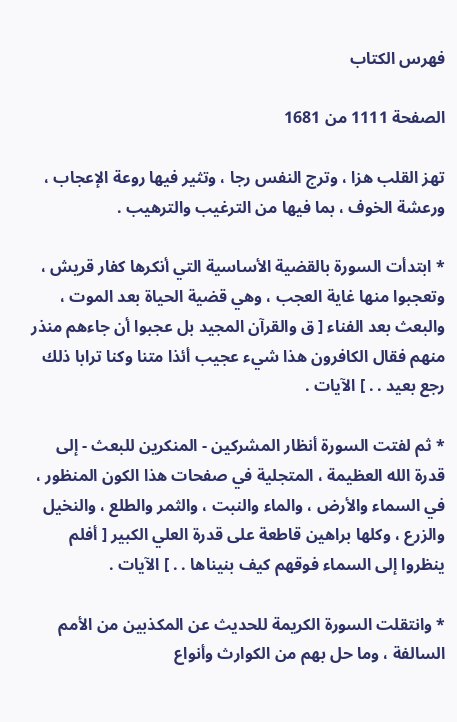فهرس الكتاب

الصفحة 1111 من 1681

تهز القلب هزا ، وترج النفس رجا ، وتثير فيها روعة الإعجاب ، ورعشة الخوف ، بما فيها من الترغيب والترهيب .

* ابتدأت السورة بالقضية الأساسية التي أنكرها كفار قريش ، وتعجبوا منها غاية العجب ، وهي قضية الحياة بعد الموت ، والبعث بعد الفناء [ ق والقرآن المجيد بل عجبوا أن جاءهم منذر منهم فقال الكافرون هذا شيء عجيب أئذا متنا وكنا ترابا ذلك رجع بعيد . . ] الآيات .

* ثم لفتت السورة أنظار المشركين - المنكرين للبعث - إلى قدرة الله العظيمة ، المتجلية في صفحات هذا الكون المنظور ، في السماء والأرض ، والماء والنبت ، والثمر والطلع ، والنخيل والزرع ، وكلها براهين قاطعة على قدرة العلي الكبير [ أفلم ينظروا إلى السماء فوقهم كيف بنيناها . . ] الآيات .

* وانتقلت السورة الكريمة للحديث عن المكذبين من الأمم السالفة ، وما حل بهم من الكوارث وأنواع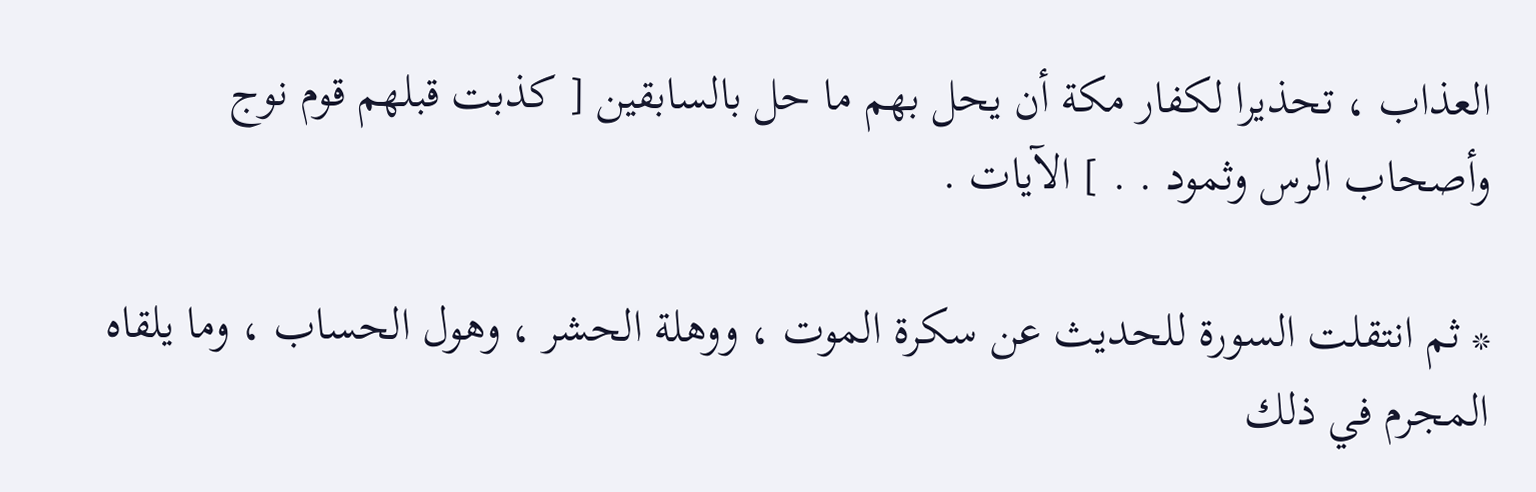العذاب ، تحذيرا لكفار مكة أن يحل بهم ما حل بالسابقين [ كذبت قبلهم قوم نوج وأصحاب الرس وثمود . . ] الآيات .

* ثم انتقلت السورة للحديث عن سكرة الموت ، ووهلة الحشر ، وهول الحساب ، وما يلقاه المجرم في ذلك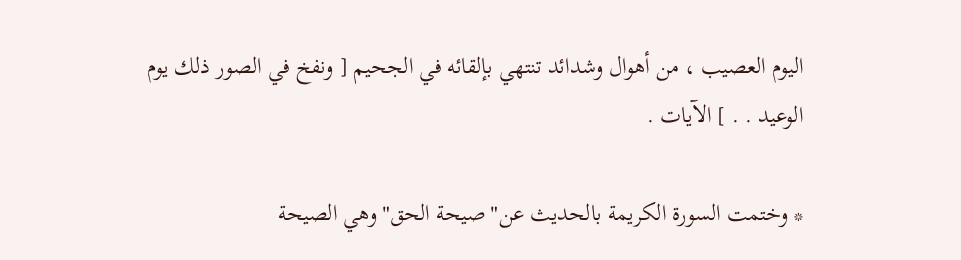اليوم العصيب ، من أهوال وشدائد تنتهي بإلقائه في الجحيم [ ونفخ في الصور ذلك يوم الوعيد . . ] الآيات .

* وختمت السورة الكريمة بالحديث عن"صيحة الحق"وهي الصيحة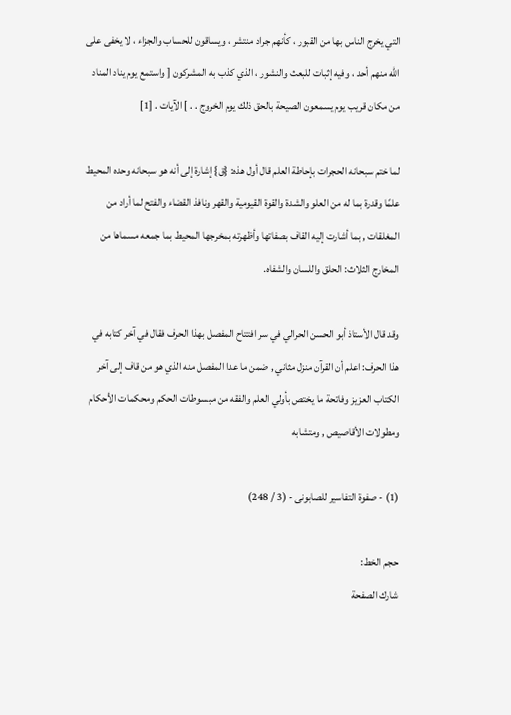التي يخرج الناس بها من القبور ، كأنهم جراد منتشر ، ويساقون للحساب والجزاء ، لا يخفى على الله منهم أحد ، وفيه إثبات للبعث والنشور ، الذي كذب به المشركون [ واستمع يوم يناد المناد من مكان قريب يوم يسمعون الصيحة بالحق ذلك يوم الخروج . . ] الآيات . [1]

لما ختم سبحانه الحجرات بإحاطة العلم قال أول هذه: {ق} إشارة إلى أنه هو سبحانه وحده المحيط علمًا وقدرة بما له من العلو والشدة والقوة القيومية والقهر ونافذ القضاء والفتح لما أراد من المغلقات , بما أشارت إليه القاف بصفاتها وأظهرته بمخرجها المحيط بما جمعه مسماها من المخارج الثلاث: الحلق واللسان والشفاه.

وقد قال الأستاذ أبو الحسن الحرالي في سر افتتاح المفصل بهذا الحرف فقال في آخر كتابه في هذا الحرف: اعلم أن القرآن منزل مثاني , ضمن ما عدا المفصل منه الذي هو من قاف إلى آخر الكتاب العزيز وفاتحة ما يختص بأولي العلم والفقه من مبسوطات الحكم ومحكمات الأحكام ومطولات الأقاصيص , ومتشابه

(1) - صفوة التفاسير للصابونى - (3 / 248)

حجم الخط:
شارك الصفحة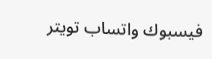فيسبوك واتساب تويتر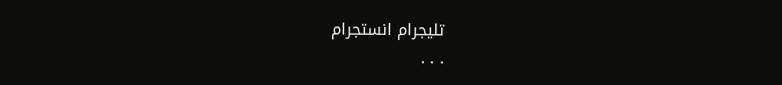تليجرام انستجرام
. . .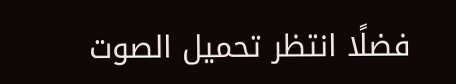فضلًا انتظر تحميل الصوت